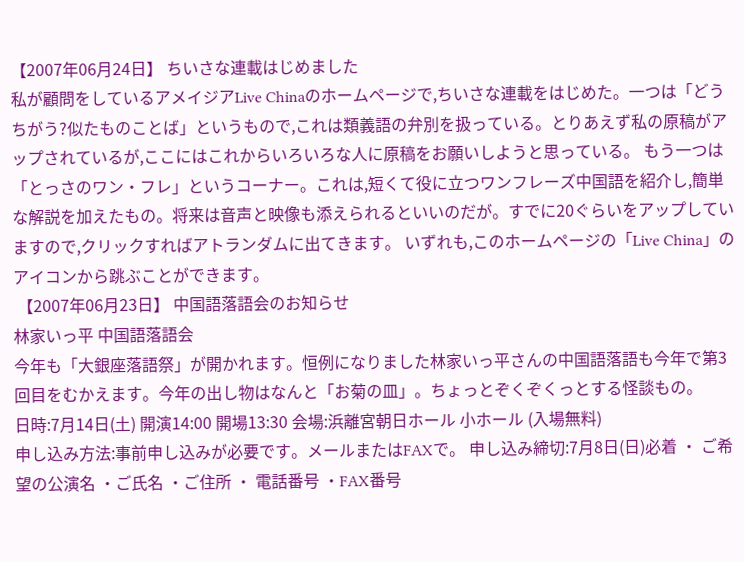【2007年06月24日】 ちいさな連載はじめました
私が顧問をしているアメイジアLive Chinaのホームページで,ちいさな連載をはじめた。一つは「どうちがう?似たものことば」というもので,これは類義語の弁別を扱っている。とりあえず私の原稿がアップされているが,ここにはこれからいろいろな人に原稿をお願いしようと思っている。 もう一つは「とっさのワン・フレ」というコーナー。これは,短くて役に立つワンフレーズ中国語を紹介し,簡単な解説を加えたもの。将来は音声と映像も添えられるといいのだが。すでに20ぐらいをアップしていますので,クリックすればアトランダムに出てきます。 いずれも,このホームページの「Live China」のアイコンから跳ぶことができます。
 【2007年06月23日】 中国語落語会のお知らせ
林家いっ平 中国語落語会
今年も「大銀座落語祭」が開かれます。恒例になりました林家いっ平さんの中国語落語も今年で第3回目をむかえます。今年の出し物はなんと「お菊の皿」。ちょっとぞくぞくっとする怪談もの。
日時:7月14日(土) 開演14:00 開場13:30 会場:浜離宮朝日ホール 小ホール (入場無料)
申し込み方法:事前申し込みが必要です。メールまたはFAXで。 申し込み締切:7月8日(日)必着 ・ ご希望の公演名 ・ご氏名 ・ご住所 ・ 電話番号 ・FAX番号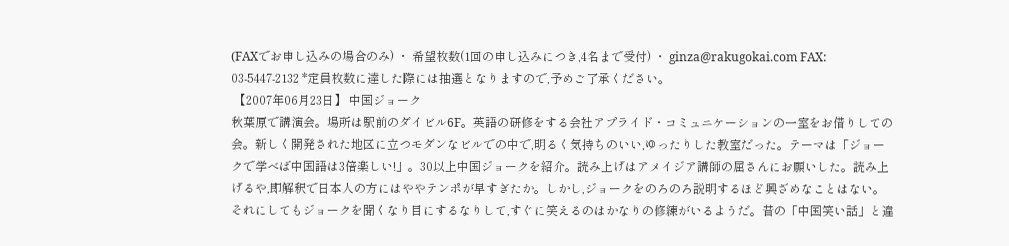(FAXでお申し込みの場合のみ) ・ 希望枚数(1回の申し込みにつき,4名まで受付) ・ ginza@rakugokai.com FAX: 03-5447-2132 *定員枚数に達した際には抽選となりますので,予めご了承ください。
 【2007年06月23日】 中国ジョーク
秋葉原で講演会。場所は駅前のダイビル6F。英語の研修をする会社アプライド・コミュニケーションの一室をお借りしての会。新しく開発された地区に立つモダンなビルでの中で,明るく気持ちのいい,ゆったりした教室だった。テーマは「ジョークで学べば中国語は3倍楽しい!」。30以上中国ジョークを紹介。読み上げはアメイジア講師の屈さんにお願いした。読み上げるや,即解釈で日本人の方にはややテンポが早すぎたか。しかし,ジョークをのろのろ説明するほど興ざめなことはない。それにしてもジョークを聞くなり目にするなりして,すぐに笑えるのはかなりの修練がいるようだ。昔の「中国笑い話」と違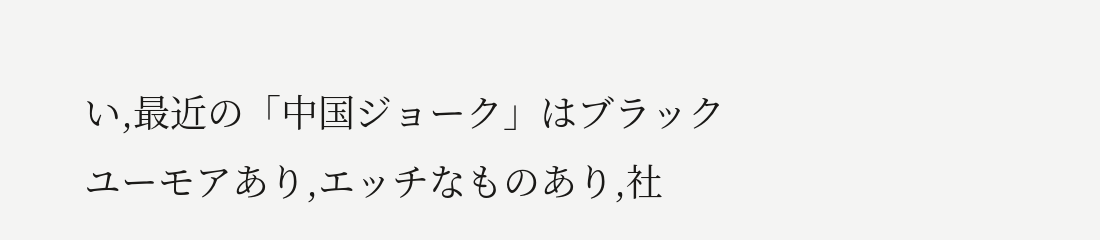い,最近の「中国ジョーク」はブラックユーモアあり,エッチなものあり,社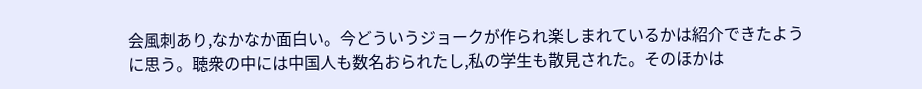会風刺あり,なかなか面白い。今どういうジョークが作られ楽しまれているかは紹介できたように思う。聴衆の中には中国人も数名おられたし,私の学生も散見された。そのほかは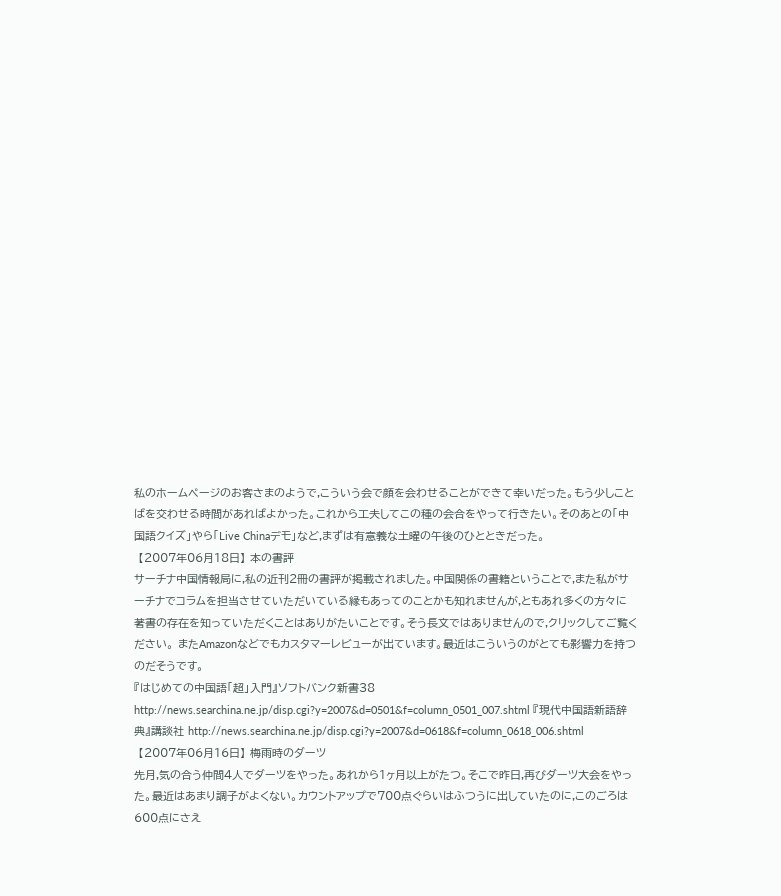私のホームページのお客さまのようで,こういう会で顔を会わせることができて幸いだった。もう少しことばを交わせる時間があればよかった。これから工夫してこの種の会合をやって行きたい。そのあとの「中国語クイズ」やら「Live Chinaデモ」など,まずは有意義な土曜の午後のひとときだった。
 【2007年06月18日】 本の書評
サーチナ中国情報局に,私の近刊2冊の書評が掲載されました。中国関係の書籍ということで,また私がサーチナでコラムを担当させていただいている縁もあってのことかも知れませんが,ともあれ多くの方々に著書の存在を知っていただくことはありがたいことです。そう長文ではありませんので,クリックしてご覧ください。 またAmazonなどでもカスタマーレビューが出ています。最近はこういうのがとても影響力を持つのだそうです。
『はじめての中国語「超」入門』ソフトバンク新書38 http://news.searchina.ne.jp/disp.cgi?y=2007&d=0501&f=column_0501_007.shtml 『現代中国語新語辞典』講談社 http://news.searchina.ne.jp/disp.cgi?y=2007&d=0618&f=column_0618_006.shtml
 【2007年06月16日】 梅雨時のダーツ
先月,気の合う仲間4人でダーツをやった。あれから1ヶ月以上がたつ。そこで昨日,再びダーツ大会をやった。最近はあまり調子がよくない。カウントアップで700点ぐらいはふつうに出していたのに,このごろは600点にさえ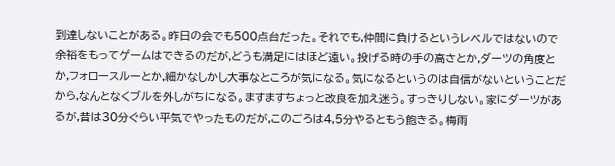到達しないことがある。昨日の会でも500点台だった。それでも,仲間に負けるというレベルではないので余裕をもってゲームはできるのだが,どうも満足にはほど遠い。投げる時の手の高さとか,ダーツの角度とか,フォロースルーとか,細かなしかし大事なところが気になる。気になるというのは自信がないということだから,なんとなくブルを外しがちになる。ますますちょっと改良を加え迷う。すっきりしない。家にダーツがあるが,昔は30分ぐらい平気でやったものだが,このごろは4,5分やるともう飽きる。梅雨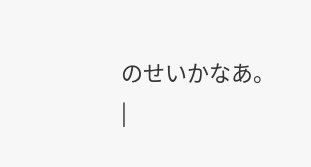のせいかなあ。
|